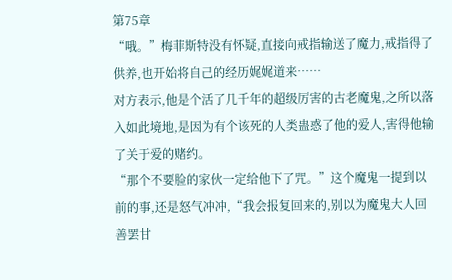第75章
“哦。”梅菲斯特没有怀疑,直接向戒指输送了魔力,戒指得了供养,也开始将自己的经历娓娓道来……
对方表示,他是个活了几千年的超级厉害的古老魔鬼,之所以落入如此境地,是因为有个该死的人类蛊惑了他的爱人,害得他输了关于爱的赌约。
“那个不要脸的家伙一定给他下了咒。”这个魔鬼一提到以前的事,还是怒气冲冲,“我会报复回来的,别以为魔鬼大人回善罢甘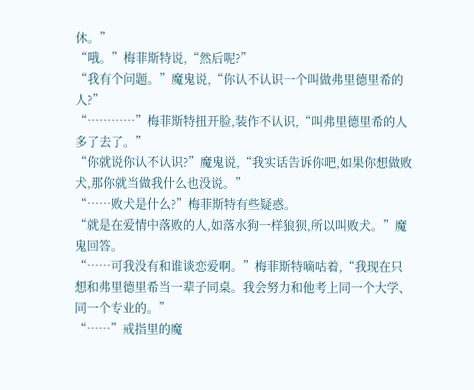休。”
“哦。”梅菲斯特说,“然后呢?”
“我有个问题。”魔鬼说,“你认不认识一个叫做弗里德里希的人?”
“…………”梅菲斯特扭开脸,装作不认识,“叫弗里德里希的人多了去了。”
“你就说你认不认识?”魔鬼说,“我实话告诉你吧,如果你想做败犬,那你就当做我什么也没说。”
“……败犬是什么?”梅菲斯特有些疑惑。
“就是在爱情中落败的人,如落水狗一样狼狈,所以叫败犬。”魔鬼回答。
“……可我没有和谁谈恋爱啊。”梅菲斯特嘀咕着,“我现在只想和弗里德里希当一辈子同桌。我会努力和他考上同一个大学、同一个专业的。”
“……”戒指里的魔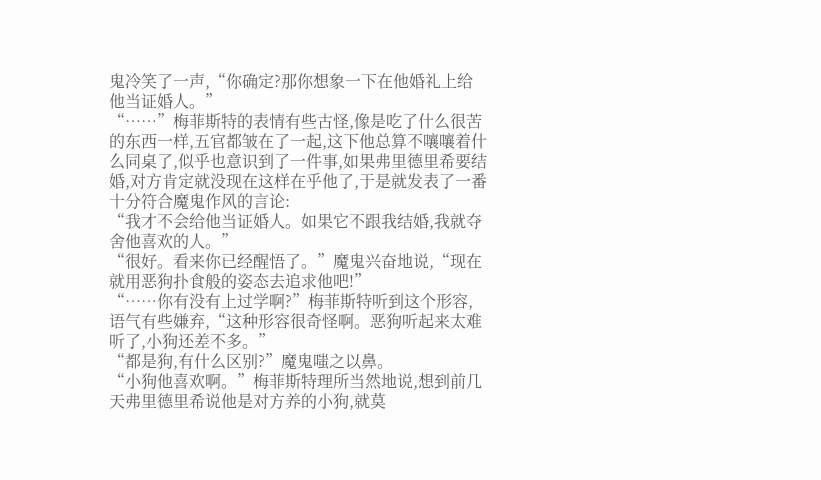鬼冷笑了一声,“你确定?那你想象一下在他婚礼上给他当证婚人。”
“……”梅菲斯特的表情有些古怪,像是吃了什么很苦的东西一样,五官都皱在了一起,这下他总算不嚷嚷着什么同桌了,似乎也意识到了一件事,如果弗里德里希要结婚,对方肯定就没现在这样在乎他了,于是就发表了一番十分符合魔鬼作风的言论:
“我才不会给他当证婚人。如果它不跟我结婚,我就夺舍他喜欢的人。”
“很好。看来你已经醒悟了。”魔鬼兴奋地说,“现在就用恶狗扑食般的姿态去追求他吧!”
“……你有没有上过学啊?”梅菲斯特听到这个形容,语气有些嫌弃,“这种形容很奇怪啊。恶狗听起来太难听了,小狗还差不多。”
“都是狗,有什么区别?”魔鬼嗤之以鼻。
“小狗他喜欢啊。”梅菲斯特理所当然地说,想到前几天弗里德里希说他是对方养的小狗,就莫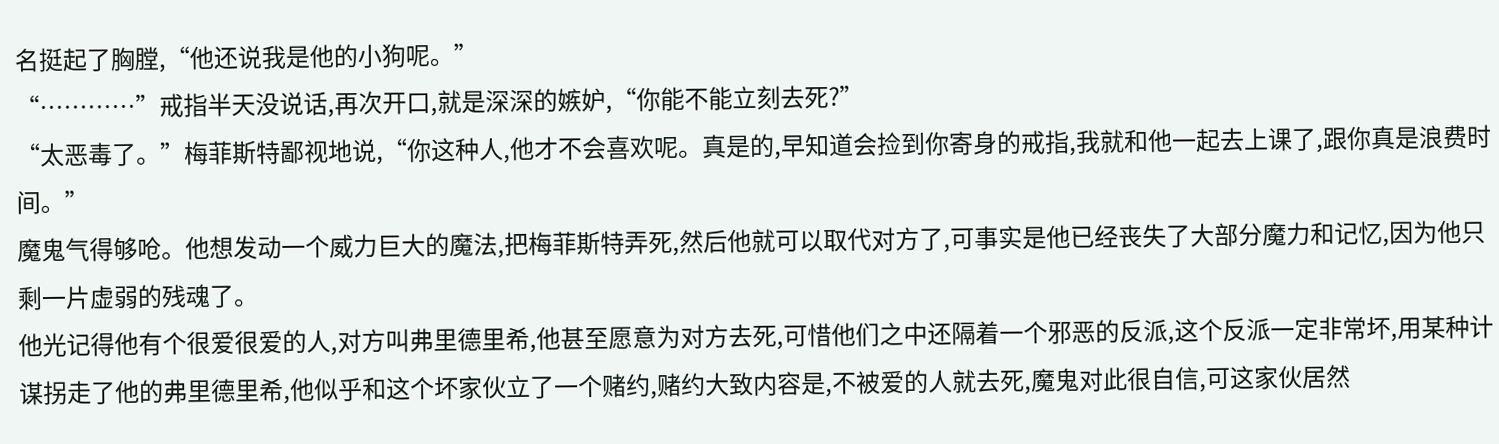名挺起了胸膛,“他还说我是他的小狗呢。”
“…………”戒指半天没说话,再次开口,就是深深的嫉妒,“你能不能立刻去死?”
“太恶毒了。”梅菲斯特鄙视地说,“你这种人,他才不会喜欢呢。真是的,早知道会捡到你寄身的戒指,我就和他一起去上课了,跟你真是浪费时间。”
魔鬼气得够呛。他想发动一个威力巨大的魔法,把梅菲斯特弄死,然后他就可以取代对方了,可事实是他已经丧失了大部分魔力和记忆,因为他只剩一片虚弱的残魂了。
他光记得他有个很爱很爱的人,对方叫弗里德里希,他甚至愿意为对方去死,可惜他们之中还隔着一个邪恶的反派,这个反派一定非常坏,用某种计谋拐走了他的弗里德里希,他似乎和这个坏家伙立了一个赌约,赌约大致内容是,不被爱的人就去死,魔鬼对此很自信,可这家伙居然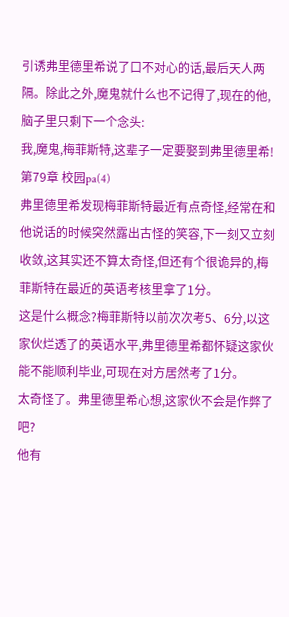引诱弗里德里希说了口不对心的话,最后天人两隔。除此之外,魔鬼就什么也不记得了,现在的他,脑子里只剩下一个念头:
我,魔鬼,梅菲斯特,这辈子一定要娶到弗里德里希!
第79章 校园pa(4)
弗里德里希发现梅菲斯特最近有点奇怪,经常在和他说话的时候突然露出古怪的笑容,下一刻又立刻收敛,这其实还不算太奇怪,但还有个很诡异的,梅菲斯特在最近的英语考核里拿了1分。
这是什么概念?梅菲斯特以前次次考5、6分,以这家伙烂透了的英语水平,弗里德里希都怀疑这家伙能不能顺利毕业,可现在对方居然考了1分。
太奇怪了。弗里德里希心想,这家伙不会是作弊了吧?
他有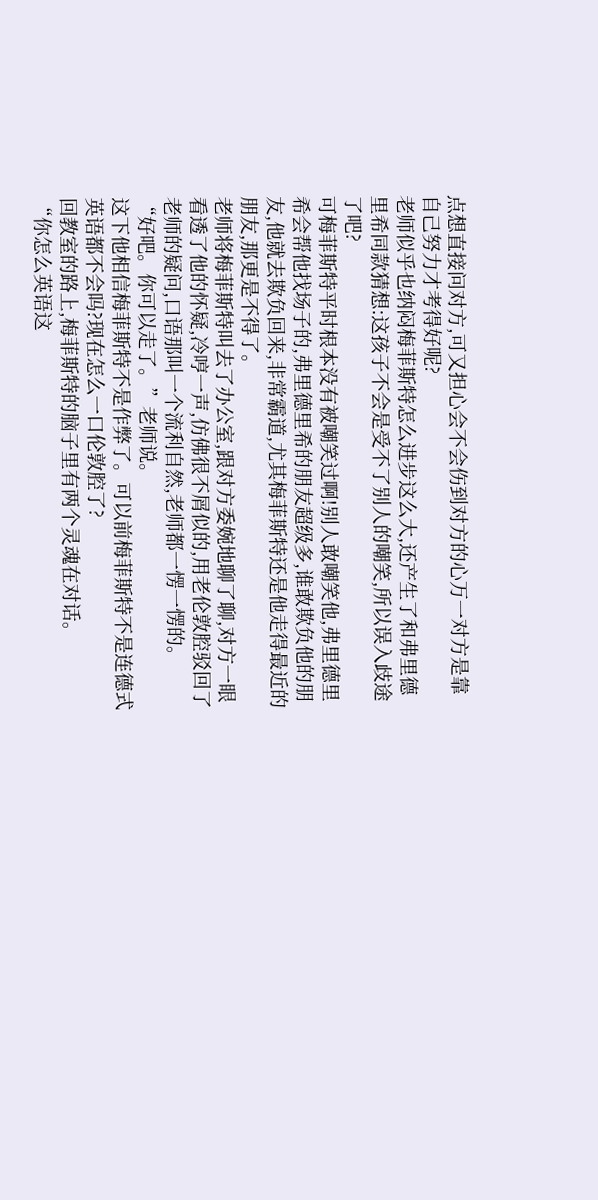点想直接问对方,可又担心会不会伤到对方的心万一对方是靠自己努力才考得好呢?
老师似乎也纳闷梅菲斯特怎么进步这么大,还产生了和弗里德里希同款猜想:这孩子不会是受不了别人的嘲笑,所以误入歧途了吧?
可梅菲斯特平时根本没有被嘲笑过啊!别人敢嘲笑他,弗里德里希会帮他找场子的,弗里德里希的朋友超级多,谁敢欺负他的朋友,他就去欺负回来,非常霸道,尤其梅菲斯特还是他走得最近的朋友,那更是不得了。
老师将梅菲斯特叫去了办公室,跟对方委婉地聊了聊,对方一眼看透了他的怀疑,冷哼一声,仿佛很不屑似的,用老伦敦腔驳回了老师的疑问,口语那叫一个流利自然,老师都一愣一愣的。
“好吧。你可以走了。”老师说。
这下他相信梅菲斯特不是作弊了。可以前梅菲斯特不是连德式英语都不会吗?现在怎么一口伦敦腔了?
回教室的路上,梅菲斯特的脑子里有两个灵魂在对话。
“你怎么英语这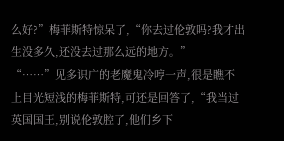么好?”梅菲斯特惊呆了,“你去过伦敦吗?我才出生没多久,还没去过那么远的地方。”
“……”见多识广的老魔鬼冷哼一声,很是瞧不上目光短浅的梅菲斯特,可还是回答了,“我当过英国国王,别说伦敦腔了,他们乡下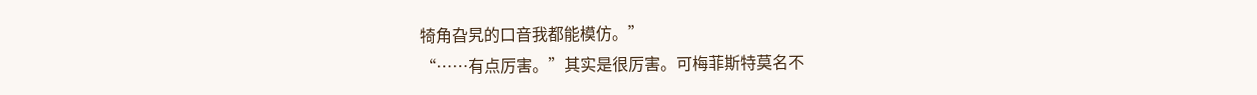犄角旮旯的口音我都能模仿。”
“……有点厉害。”其实是很厉害。可梅菲斯特莫名不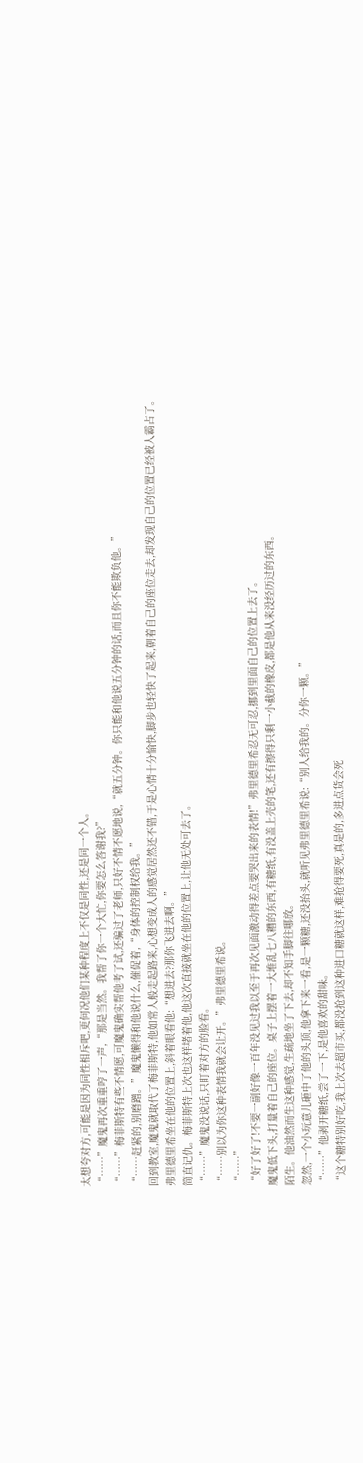太想夸对方,可能是因为同性相斥吧,更何况他们某种程度上不仅是同性,还是同一个人。
“……”魔鬼再次重重哼了一声,“那是当然。我帮了你一个大忙,你要怎么答谢我?”
“……”梅菲斯特有些不情愿,可魔鬼确实帮他考了试,还骗过了老师,只好不情不愿地说,“就五分钟。你只能和他说五分钟的话,而且你不能欺负他。”
“……赶紧的,别磨蹭。”魔鬼懒得和他说什么,催促着,“身体的控制权给我。”
回到教室,魔鬼就取代了梅菲斯特,他如常人般走起路来,心想变成人的感觉居然还不错,于是心情十分愉快,脚步也轻快了起来,朝着自己的座位走去,却发现自己的位置已经被人霸占了。
弗里德里希坐在他的位置上,斜着眼看他:“想进去?那你飞进去啊。”
简直记仇。梅菲斯特上次也这样堵着他,他这次直接就坐在他的位置上,让他无处可去了。
“……”魔鬼没说话,只盯着对方的脸看。
“……别以为你这种表情我就会让开。”弗里德里希说。
“……”
“好了好了!不要一副好像一百年没见过我以至于再次见面激动得差点要哭出来的表情!”弗里德里希忍无可忍,挪到里面自己的位置上去了。
魔鬼低下头,打量着自己的座位。桌子上摆着一大堆乱七八糟的东西,有糖纸,有没盖上壳的笔,还有擦得只剩一小截的橡皮,都是他从来没经历过的东西。
陌生。他油然而生这种感觉,生疏地坐了下去,却不知手脚往哪放。
忽然,一个小玩意儿砸中了他的头顶,他拿下来一看,是一颗糖,还没抬头,就听见弗里德里希说:“别人给我的。分你一颗。”
“……”他剥开糖纸,尝了一下,是他喜欢的甜味。
“这个糖特别好吃,我上次去超市买,都没抢到这种进口糖就这样,难抢得要死,真是的,多进点货会死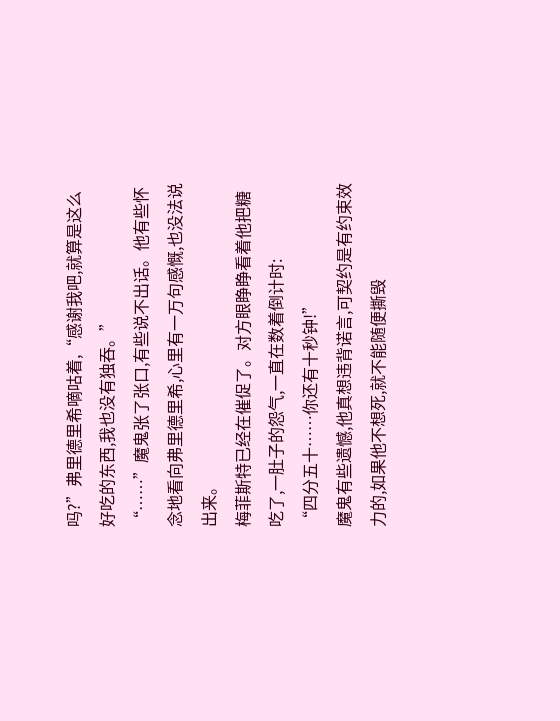吗?”弗里德里希嘀咕着,“感谢我吧,就算是这么好吃的东西,我也没有独吞。”
“……”魔鬼张了张口,有些说不出话。他有些怀念地看向弗里德里希,心里有一万句感慨,也没法说出来。
梅菲斯特已经在催促了。对方眼睁睁看着他把糖吃了,一肚子的怨气,一直在数着倒计时:
“四分五十……你还有十秒钟!”
魔鬼有些遗憾,他真想违背诺言,可契约是有约束效力的,如果他不想死,就不能随便撕毁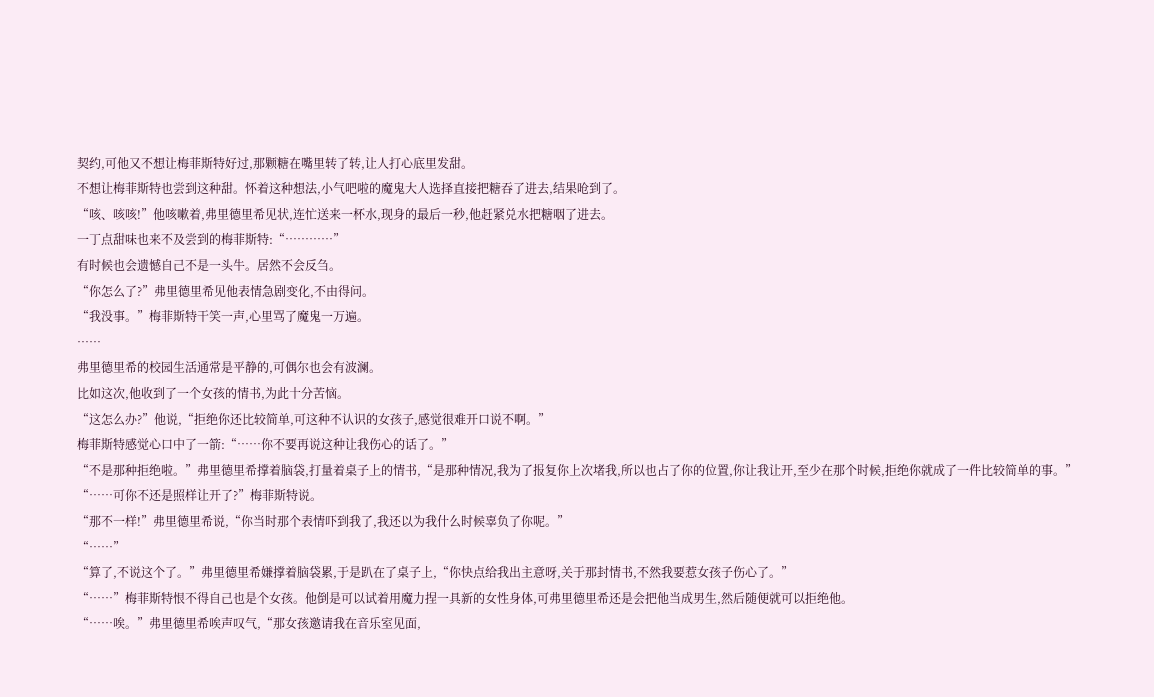契约,可他又不想让梅菲斯特好过,那颗糖在嘴里转了转,让人打心底里发甜。
不想让梅菲斯特也尝到这种甜。怀着这种想法,小气吧啦的魔鬼大人选择直接把糖吞了进去,结果呛到了。
“咳、咳咳!”他咳嗽着,弗里德里希见状,连忙送来一杯水,现身的最后一秒,他赶紧兑水把糖咽了进去。
一丁点甜味也来不及尝到的梅菲斯特:“…………”
有时候也会遗憾自己不是一头牛。居然不会反刍。
“你怎么了?”弗里德里希见他表情急剧变化,不由得问。
“我没事。”梅菲斯特干笑一声,心里骂了魔鬼一万遍。
……
弗里德里希的校园生活通常是平静的,可偶尔也会有波澜。
比如这次,他收到了一个女孩的情书,为此十分苦恼。
“这怎么办?”他说,“拒绝你还比较简单,可这种不认识的女孩子,感觉很难开口说不啊。”
梅菲斯特感觉心口中了一箭:“……你不要再说这种让我伤心的话了。”
“不是那种拒绝啦。”弗里德里希撑着脑袋,打量着桌子上的情书,“是那种情况,我为了报复你上次堵我,所以也占了你的位置,你让我让开,至少在那个时候,拒绝你就成了一件比较简单的事。”
“……可你不还是照样让开了?”梅菲斯特说。
“那不一样!”弗里德里希说,“你当时那个表情吓到我了,我还以为我什么时候辜负了你呢。”
“……”
“算了,不说这个了。”弗里德里希嫌撑着脑袋累,于是趴在了桌子上,“你快点给我出主意呀,关于那封情书,不然我要惹女孩子伤心了。”
“……”梅菲斯特恨不得自己也是个女孩。他倒是可以试着用魔力捏一具新的女性身体,可弗里德里希还是会把他当成男生,然后随便就可以拒绝他。
“……唉。”弗里德里希唉声叹气,“那女孩邀请我在音乐室见面,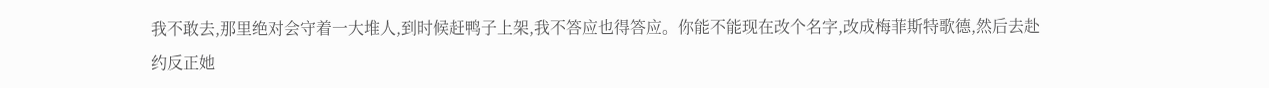我不敢去,那里绝对会守着一大堆人,到时候赶鸭子上架,我不答应也得答应。你能不能现在改个名字,改成梅菲斯特歌德,然后去赴约反正她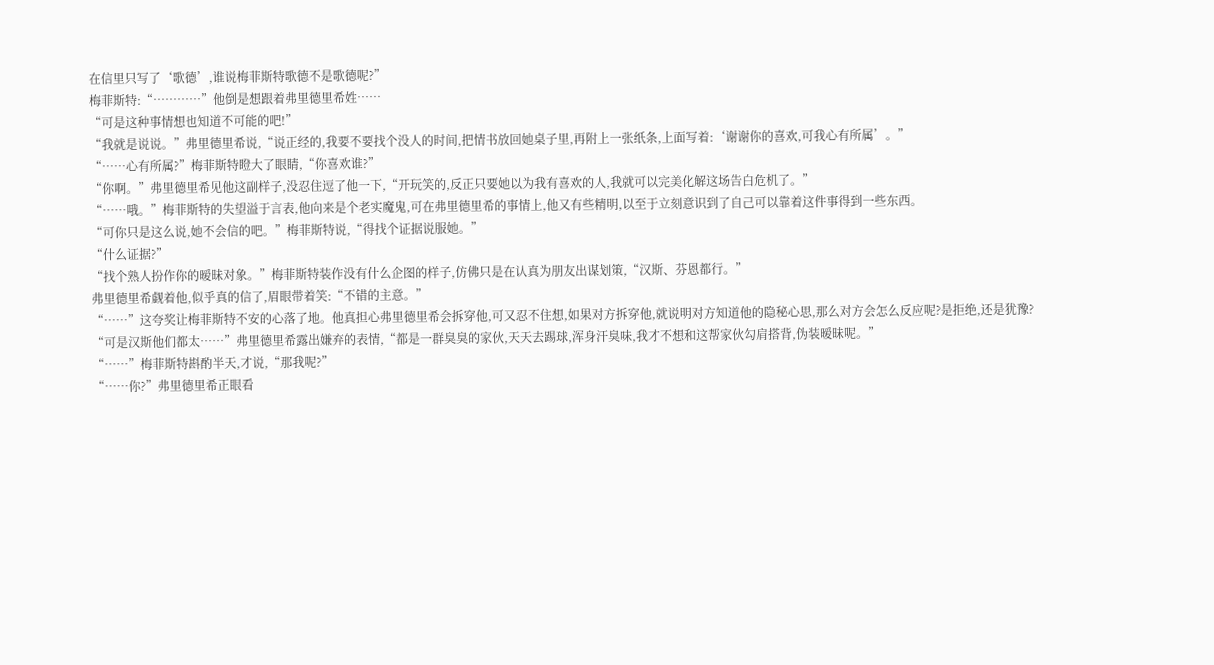在信里只写了‘歌德’,谁说梅菲斯特歌德不是歌德呢?”
梅菲斯特:“…………”他倒是想跟着弗里德里希姓……
“可是这种事情想也知道不可能的吧!”
“我就是说说。”弗里德里希说,“说正经的,我要不要找个没人的时间,把情书放回她桌子里,再附上一张纸条,上面写着:‘谢谢你的喜欢,可我心有所属’。”
“……心有所属?”梅菲斯特瞪大了眼睛,“你喜欢谁?”
“你啊。”弗里德里希见他这副样子,没忍住逗了他一下,“开玩笑的,反正只要她以为我有喜欢的人,我就可以完美化解这场告白危机了。”
“……哦。”梅菲斯特的失望溢于言表,他向来是个老实魔鬼,可在弗里德里希的事情上,他又有些精明,以至于立刻意识到了自己可以靠着这件事得到一些东西。
“可你只是这么说,她不会信的吧。”梅菲斯特说,“得找个证据说服她。”
“什么证据?”
“找个熟人扮作你的暧昧对象。”梅菲斯特装作没有什么企图的样子,仿佛只是在认真为朋友出谋划策,“汉斯、芬恩都行。”
弗里德里希觑着他,似乎真的信了,眉眼带着笑:“不错的主意。”
“……”这夸奖让梅菲斯特不安的心落了地。他真担心弗里德里希会拆穿他,可又忍不住想,如果对方拆穿他,就说明对方知道他的隐秘心思,那么对方会怎么反应呢?是拒绝,还是犹豫?
“可是汉斯他们都太……”弗里德里希露出嫌弃的表情,“都是一群臭臭的家伙,天天去踢球,浑身汗臭味,我才不想和这帮家伙勾肩搭背,伪装暧昧呢。”
“……”梅菲斯特斟酌半天,才说,“那我呢?”
“……你?”弗里德里希正眼看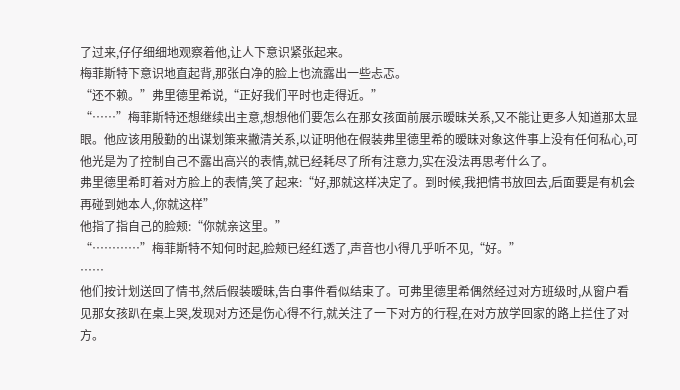了过来,仔仔细细地观察着他,让人下意识紧张起来。
梅菲斯特下意识地直起背,那张白净的脸上也流露出一些忐忑。
“还不赖。”弗里德里希说,“正好我们平时也走得近。”
“……”梅菲斯特还想继续出主意,想想他们要怎么在那女孩面前展示暧昧关系,又不能让更多人知道那太显眼。他应该用殷勤的出谋划策来撇清关系,以证明他在假装弗里德里希的暧昧对象这件事上没有任何私心,可他光是为了控制自己不露出高兴的表情,就已经耗尽了所有注意力,实在没法再思考什么了。
弗里德里希盯着对方脸上的表情,笑了起来:“好,那就这样决定了。到时候,我把情书放回去,后面要是有机会再碰到她本人,你就这样”
他指了指自己的脸颊:“你就亲这里。”
“…………”梅菲斯特不知何时起,脸颊已经红透了,声音也小得几乎听不见,“好。”
……
他们按计划送回了情书,然后假装暧昧,告白事件看似结束了。可弗里德里希偶然经过对方班级时,从窗户看见那女孩趴在桌上哭,发现对方还是伤心得不行,就关注了一下对方的行程,在对方放学回家的路上拦住了对方。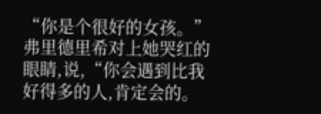“你是个很好的女孩。”弗里德里希对上她哭红的眼睛,说,“你会遇到比我好得多的人,肯定会的。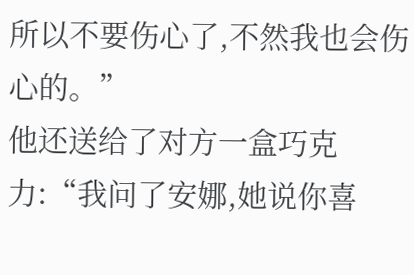所以不要伤心了,不然我也会伤心的。”
他还送给了对方一盒巧克力:“我问了安娜,她说你喜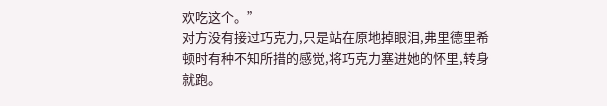欢吃这个。”
对方没有接过巧克力,只是站在原地掉眼泪,弗里德里希顿时有种不知所措的感觉,将巧克力塞进她的怀里,转身就跑。